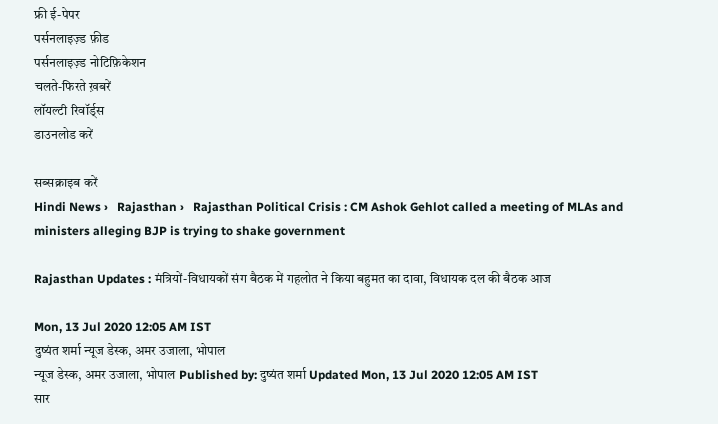फ्री ई-पेपर
पर्सनलाइज़्ड फ़ीड
पर्सनलाइज़्ड नोटिफ़िकेशन
चलते-फिरते ख़बरें
लॉयल्टी रिवॉर्ड्स
डाउनलोड करें

सब्सक्राइब करें
Hindi News ›   Rajasthan ›   Rajasthan Political Crisis : CM Ashok Gehlot called a meeting of MLAs and ministers alleging BJP is trying to shake government

Rajasthan Updates : मंत्रियों-विधायकों संग बैठक में गहलोत ने किया बहुमत का दावा, विधायक दल की बैठक आज

Mon, 13 Jul 2020 12:05 AM IST
दुष्यंत शर्मा न्यूज डेस्क, अमर उजाला, भोपाल
न्यूज डेस्क, अमर उजाला, भोपाल Published by: दुष्यंत शर्मा Updated Mon, 13 Jul 2020 12:05 AM IST
सार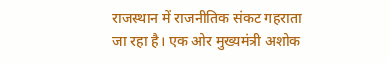राजस्थान में राजनीतिक संकट गहराता जा रहा है। एक ओर मुख्यमंत्री अशोक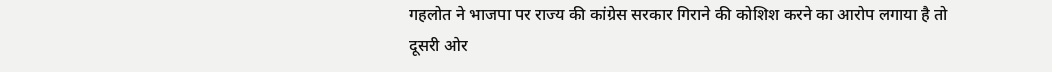गहलोत ने भाजपा पर राज्य की कांग्रेस सरकार गिराने की कोशिश करने का आरोप लगाया है तो दूसरी ओर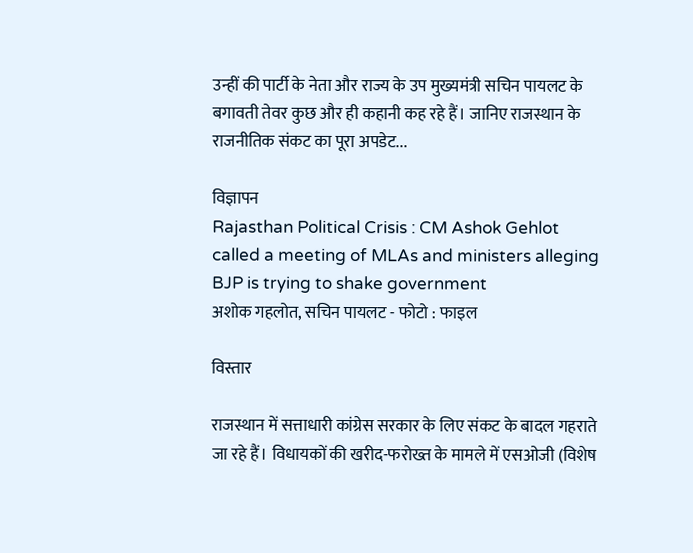उन्हीं की पार्टी के नेता और राज्य के उप मुख्यमंत्री सचिन पायलट के बगावती तेवर कुछ और ही कहानी कह रहे हैं। जानिए राजस्थान के राजनीतिक संकट का पूरा अपडेट...

विज्ञापन
Rajasthan Political Crisis : CM Ashok Gehlot called a meeting of MLAs and ministers alleging BJP is trying to shake government
अशोक गहलोत, सचिन पायलट - फोटो : फाइल

विस्तार

राजस्थान में सत्ताधारी कांग्रेस सरकार के लिए संकट के बादल गहराते जा रहे हैं। विधायकों की खरीद-फरोख्त के मामले में एसओजी (विशेष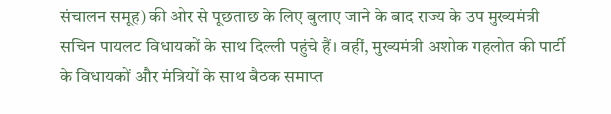संचालन समूह) की ओर से पूछताछ के लिए बुलाए जाने के बाद राज्य के उप मुख्यमंत्री सचिन पायलट विधायकों के साथ दिल्ली पहुंचे हैं। वहीं, मुख्यमंत्री अशोक गहलोत की पार्टी के विधायकों और मंत्रियों के साथ बैठक समाप्त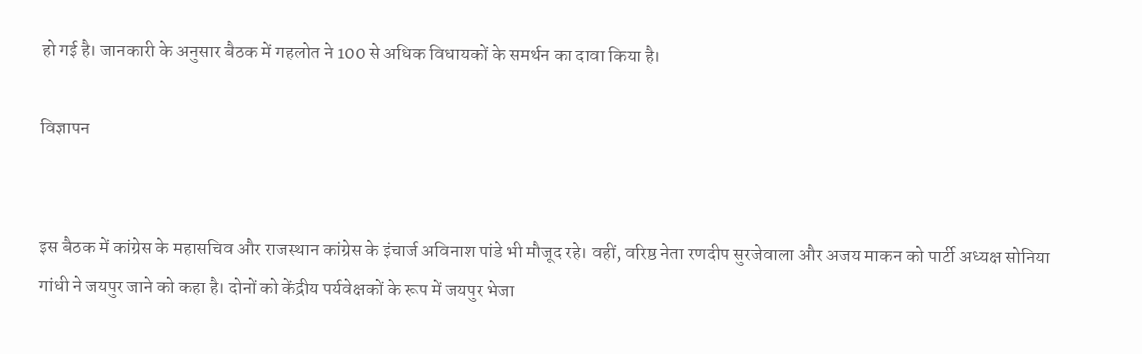हो गई है। जानकारी के अनुसार बैठक में गहलोत ने 100 से अधिक विधायकों के समर्थन का दावा किया है।

विज्ञापन


इस बैठक में कांग्रेस के महासचिव और राजस्थान कांग्रेस के इंचार्ज अविनाश पांडे भी मौजूद रहे। वहीं, वरिष्ठ नेता रणदीप सुरजेवाला और अजय माकन को पार्टी अध्यक्ष सोनिया गांधी ने जयपुर जाने को कहा है। दोनों को केंद्रीय पर्यवेक्षकों के रूप में जयपुर भेजा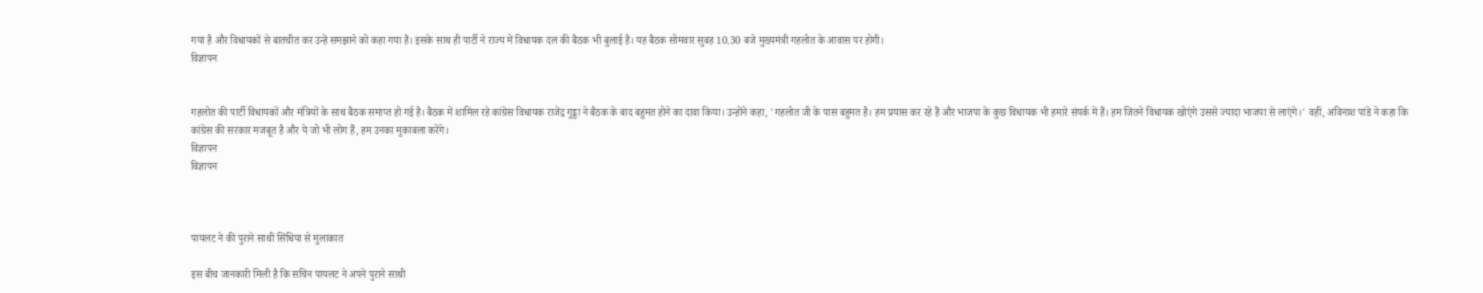गया है और विधायकों से बातचीत कर उन्हें समझाने को कहा गया है। इसके साथ ही पार्टी ने राज्य में विधायक दल की बैठक भी बुलाई है। यह बैठक सोमवार सुबह 10.30 बजे मुख्यमंत्री गहलोत के आवास पर होगी।
विज्ञापन


गहलोत की पार्टी विधायकों और मंत्रियों के साथ बैठक समाप्त हो गई है। बैठक में शामिल रहे कांग्रेस विधायक राजेंद्र गुड्डा ने बैठक के बाद बहुमत होने का दावा किया। उन्होंने कहा, 'गहलोत जी के पास बहुमत है। हम प्रयास कर रहे हैं और भाजपा के कुछ विधायक भी हमारे संपर्क में हैं। हम जितने विधायक खोएंगे उससे ज्यादा भाजपा से लाएंगे।' वहीं, अविनाश पांडे ने कहा कि कांग्रेस की सरकार मजबूत है और ये जो भी लोग हैं, हम उनका मुकाबला करेंगे।
विज्ञापन
विज्ञापन



पायलट ने की पुराने साथी सिंधिया से मुलाकात

इस बीच जानकारी मिली है कि सचिन पायलट ने अपने पुराने साथी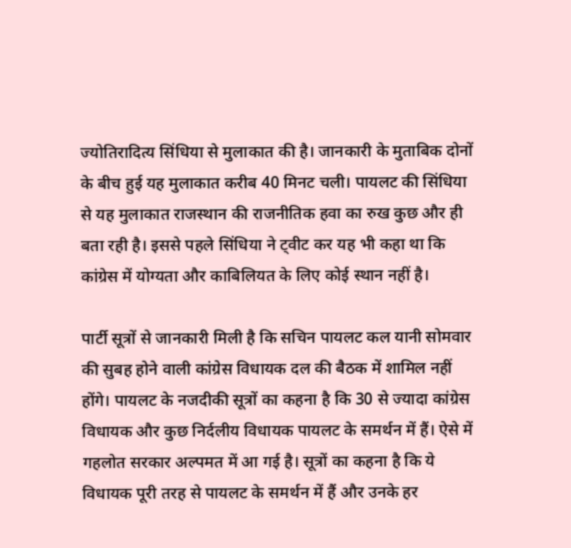ज्योतिरादित्य सिंधिया से मुलाकात की है। जानकारी के मुताबिक दोनों के बीच हुई यह मुलाकात करीब 40 मिनट चली। पायलट की सिंधिया से यह मुलाकात राजस्थान की राजनीतिक हवा का रुख कुछ और ही बता रही है। इससे पहले सिंधिया ने ट्वीट कर यह भी कहा था कि कांग्रेस में योग्यता और काबिलियत के लिए कोई स्थान नहीं है।

पार्टी सूत्रों से जानकारी मिली है कि सचिन पायलट कल यानी सोमवार की सुबह होने वाली कांग्रेस विधायक दल की बैठक में शामिल नहीं होंगे। पायलट के नजदीकी सूत्रों का कहना है कि 30 से ज्यादा कांग्रेस विधायक और कुछ निर्दलीय विधायक पायलट के समर्थन में हैं। ऐसे में गहलोत सरकार अल्पमत में आ गई है। सूत्रों का कहना है कि ये विधायक पूरी तरह से पायलट के समर्थन में हैं और उनके हर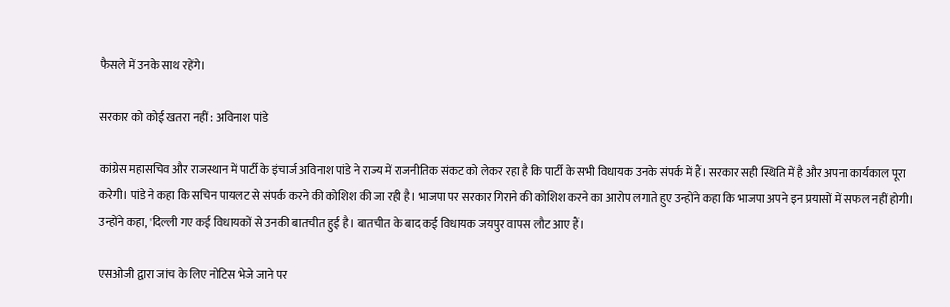फैसले में उनके साथ रहेंगे।

सरकार को कोई खतरा नहीं : अविनाश पांडे

कांग्रेस महासचिव और राजस्थान में पार्टी के इंचार्ज अविनाश पांडे ने राज्य में राजनीतिक संकट को लेकर रहा है कि पार्टी के सभी विधायक उनके संपर्क में हैं। सरकार सही स्थिति में है और अपना कार्यकाल पूरा करेगी। पांडे ने कहा कि सचिन पायलट से संपर्क करने की कोशिश की जा रही है। भाजपा पर सरकार गिराने की कोशिश करने का आरोप लगाते हुए उन्होंने कहा कि भाजपा अपने इन प्रयासों में सफल नहीं होगी। उन्होंने कहा, 'दिल्ली गए कई विधायकों से उनकी बातचीत हुई है। बातचीत के बाद कई विधायक जयपुर वापस लौट आए हैं।

एसओजी द्वारा जांच के लिए नोटिस भेजे जाने पर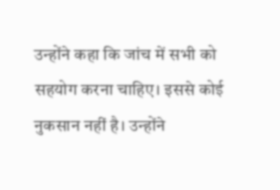उन्होंने कहा कि जांच में सभी को सहयोग करना चाहिए। इससे कोई नुकसान नहीं है। उन्होंने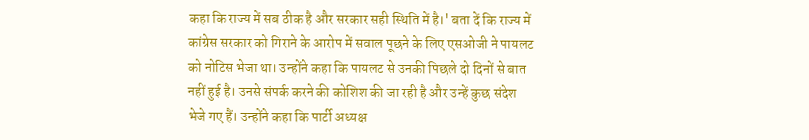कहा कि राज्य में सब ठीक है और सरकार सही स्थिति में है।' बता दें कि राज्य में कांग्रेस सरकार को गिराने के आरोप में सवाल पूछने के लिए एसओजी ने पायलट को नोटिस भेजा था। उन्होंने कहा कि पायलट से उनकी पिछले दो दिनों से बात नहीं हुई है। उनसे संपर्क करने की कोशिश की जा रही है और उन्हें कुछ संदेश भेजे गए हैं। उन्होंने कहा कि पार्टी अध्यक्ष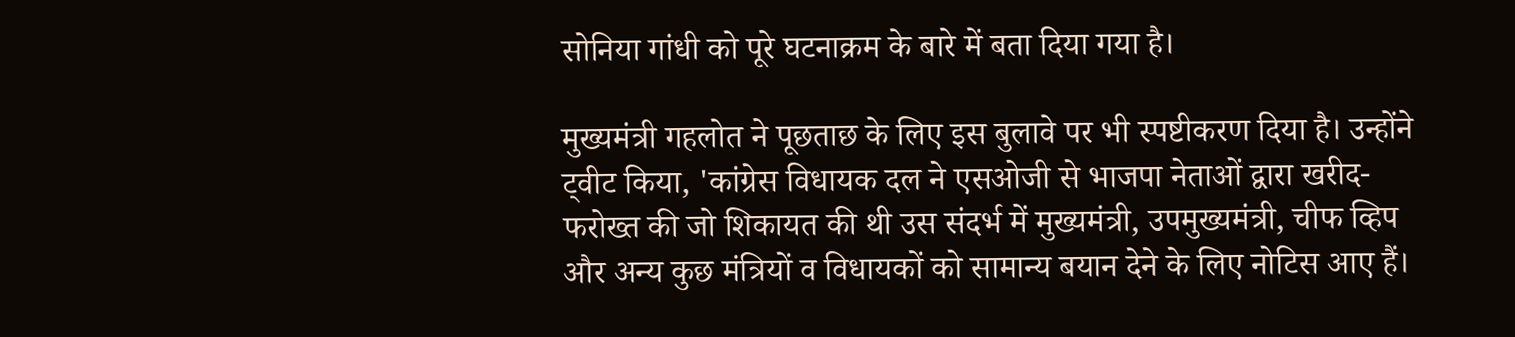सोनिया गांधी को पूरे घटनाक्रम के बारे में बता दिया गया है।

मुख्यमंत्री गहलोत ने पूछताछ के लिए इस बुलावे पर भी स्पष्टीकरण दिया है। उन्होंने ट्वीट किया, 'कांग्रेस विधायक दल ने एसओजी से भाजपा नेताओं द्वारा खरीद-फरोख्त की जो शिकायत की थी उस संदर्भ में मुख्यमंत्री, उपमुख्यमंत्री, चीफ व्हिप और अन्य कुछ मंत्रियों व विधायकों को सामान्य बयान देने के लिए नोटिस आए हैं।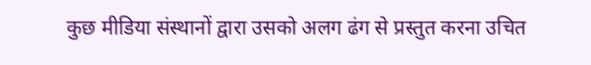कुछ मीडिया संस्थानों द्वारा उसको अलग ढंग से प्रस्तुत करना उचित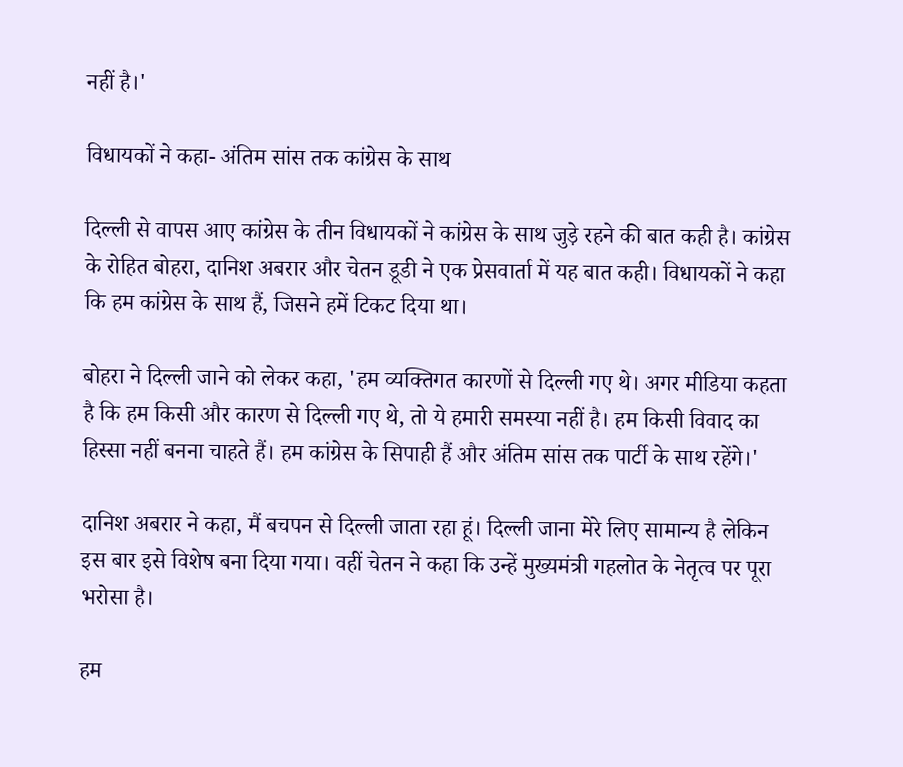नहीं है।'

विधायकों ने कहा- अंतिम सांस तक कांग्रेस के साथ

दिल्ली से वापस आए कांग्रेस के तीन विधायकों ने कांग्रेस के साथ जुड़े रहने की बात कही है। कांग्रेस के रोहित बोहरा, दानिश अबरार और चेतन डूडी ने एक प्रेसवार्ता में यह बात कही। विधायकों ने कहा कि हम कांग्रेस के साथ हैं, जिसने हमें टिकट दिया था।

बोहरा ने दिल्ली जाने को लेकर कहा, 'हम व्यक्तिगत कारणों से दिल्ली गए थे। अगर मीडिया कहता है कि हम किसी और कारण से दिल्ली गए थे, तो ये हमारी समस्या नहीं है। हम किसी विवाद का हिस्सा नहीं बनना चाहते हैं। हम कांग्रेस के सिपाही हैं और अंतिम सांस तक पार्टी के साथ रहेंगे।'

दानिश अबरार ने कहा, मैं बचपन से दिल्ली जाता रहा हूं। दिल्ली जाना मेरे लिए सामान्य है लेकिन इस बार इसे विशेष बना दिया गया। वहीं चेतन ने कहा कि उन्हें मुख्यमंत्री गहलोत के नेतृत्व पर पूरा भरोसा है।

हम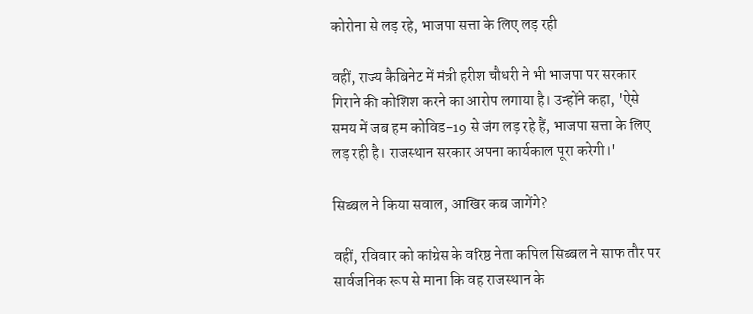कोरोना से लड़ रहे, भाजपा सत्ता के लिए लड़ रही

वहीं, राज्य कैबिनेट में मंत्री हरीश चौधरी ने भी भाजपा पर सरकार गिराने की कोशिश करने का आरोप लगाया है। उन्होंने कहा, 'ऐसे समय में जब हम कोविड-19 से जंग लड़ रहे हैं, भाजपा सत्ता के लिए लड़ रही है। राजस्थान सरकार अपना कार्यकाल पूरा करेगी।'

सिब्बल ने किया सवाल, आखिर कब जागेंगे?

वहीं, रविवार को कांग्रेस के वरिष्ठ नेता कपिल सिब्बल ने साफ तौर पर सार्वजनिक रूप से माना कि वह राजस्थान के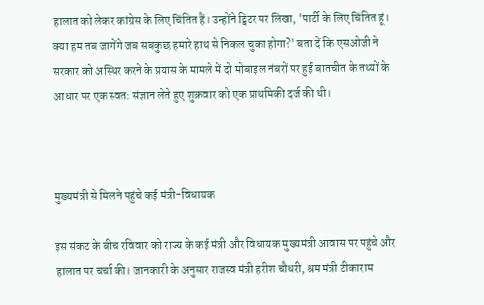हालात को लेकर कांग्रेस के लिए चिंतित हैं। उन्होंने ट्विटर पर लिखा, 'पार्टी के लिए चिंतित हूं। क्या हम तब जागेंगे जब सबकुछ हमारे हाथ से निकल चुका होगा?' बता दें कि एसओजी ने सरकार को अस्थिर करने के प्रयास के मामले में दो मोबाइल नंबरों पर हुई बातचीत के तथ्यों के आधार पर एक स्वत: संज्ञान लेते हुए शुक्रवार को एक प्राथमिकी दर्ज की थी।



मुख्यमंत्री से मिलने पहुंचे कई मंत्री-विधायक

इस संकट के बीच रविवार को राज्य के कई मंत्री और विधायक मुख्यमंत्री आवास पर पहुंचे और हालात पर चर्चा की। जानकारी के अनुसार राजस्व मंत्री हरीश चौधरी, श्रम मंत्री टीकाराम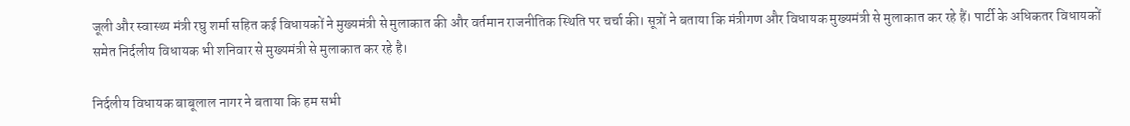जूली और स्वास्थ्य मंत्री रघु शर्मा सहित कई विधायकों ने मुख्यमंत्री से मुलाकात की और वर्तमान राजनीतिक स्थिति पर चर्चा की। सूत्रों ने बताया कि मंत्रीगण और विधायक मुख्यमंत्री से मुलाकात कर रहे हैं। पार्टी के अधिकतर विधायकों समेत निर्दलीय विधायक भी शनिवार से मुख्यमंत्री से मुलाकात कर रहे है।

निर्दलीय विधायक बाबूलाल नागर ने बताया कि हम सभी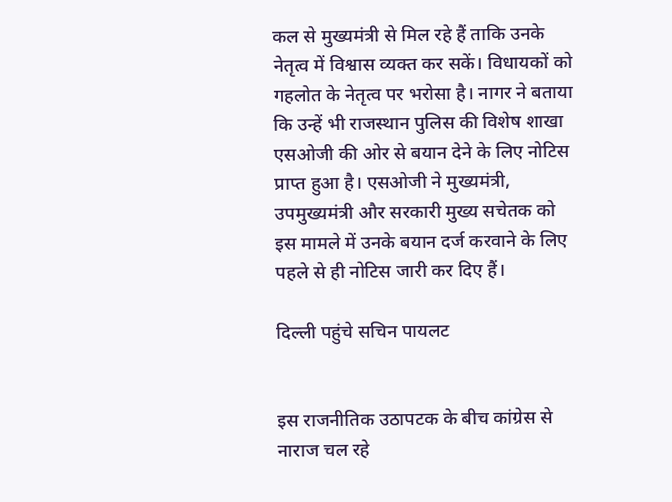कल से मुख्यमंत्री से मिल रहे हैं ताकि उनके नेतृत्व में विश्वास व्यक्त कर सकें। विधायकों को गहलोत के नेतृत्व पर भरोसा है। नागर ने बताया कि उन्हें भी राजस्थान पुलिस की विशेष शाखा एसओजी की ओर से बयान देने के लिए नोटिस प्राप्त हुआ है। एसओजी ने मुख्यमंत्री, उपमुख्यमंत्री और सरकारी मुख्य सचेतक को इस मामले में उनके बयान दर्ज करवाने के लिए पहले से ही नोटिस जारी कर दिए हैं।

दिल्ली पहुंचे सचिन पायलट


इस राजनीतिक उठापटक के बीच कांग्रेस से नाराज चल रहे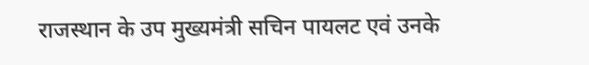राजस्थान के उप मुख्यमंत्री सचिन पायलट एवं उनके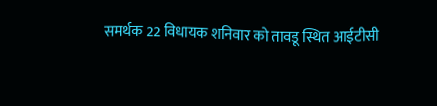समर्थक 22 विधायक शनिवार को तावडू स्थित आईटीसी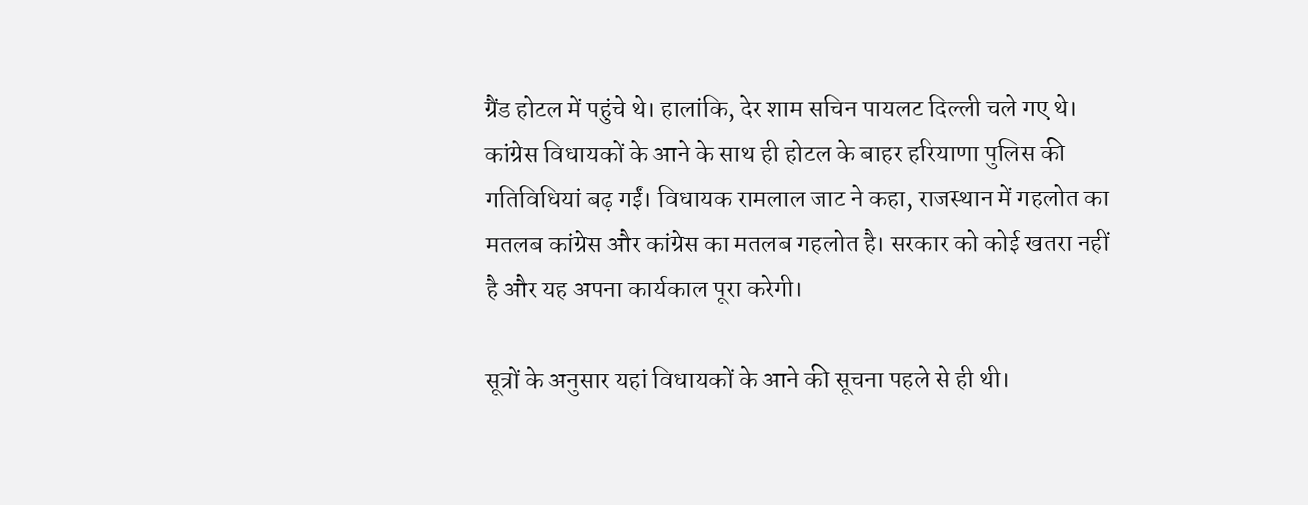ग्रैंड होटल में पहुंचे थे। हालांकि, देर शाम सचिन पायलट दिल्ली चले गए थे। कांग्रेस विधायकों के आने के साथ ही होटल के बाहर हरियाणा पुलिस की गतिविधियां बढ़ गईं। विधायक रामलाल जाट ने कहा, राजस्थान में गहलोत का मतलब कांग्रेस और कांग्रेस का मतलब गहलोत है। सरकार को कोई खतरा नहीं है और यह अपना कार्यकाल पूरा करेगी।

सूत्रों के अनुसार यहां विधायकों के आने की सूचना पहले से ही थी।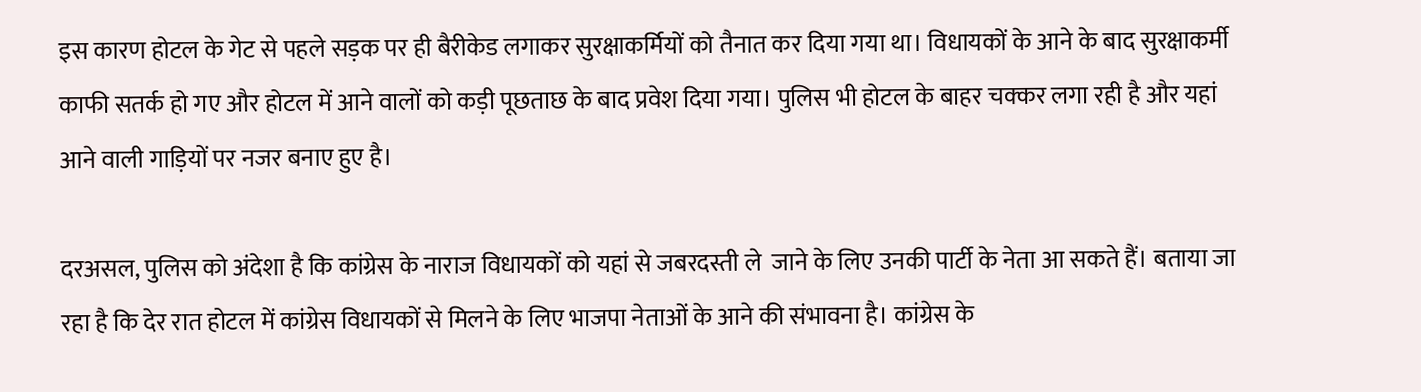इस कारण होटल के गेट से पहले सड़क पर ही बैरीकेड लगाकर सुरक्षाकर्मियों को तैनात कर दिया गया था। विधायकों के आने के बाद सुरक्षाकर्मी काफी सतर्क हो गए और होटल में आने वालों को कड़ी पूछताछ के बाद प्रवेश दिया गया। पुलिस भी होटल के बाहर चक्कर लगा रही है और यहां आने वाली गाड़ियों पर नजर बनाए हुए है।

दरअसल, पुलिस को अंदेशा है कि कांग्रेस के नाराज विधायकों को यहां से जबरदस्ती ले  जाने के लिए उनकी पार्टी के नेता आ सकते हैं। बताया जा रहा है कि देर रात होटल में कांग्रेस विधायकों से मिलने के लिए भाजपा नेताओं के आने की संभावना है। कांग्रेस के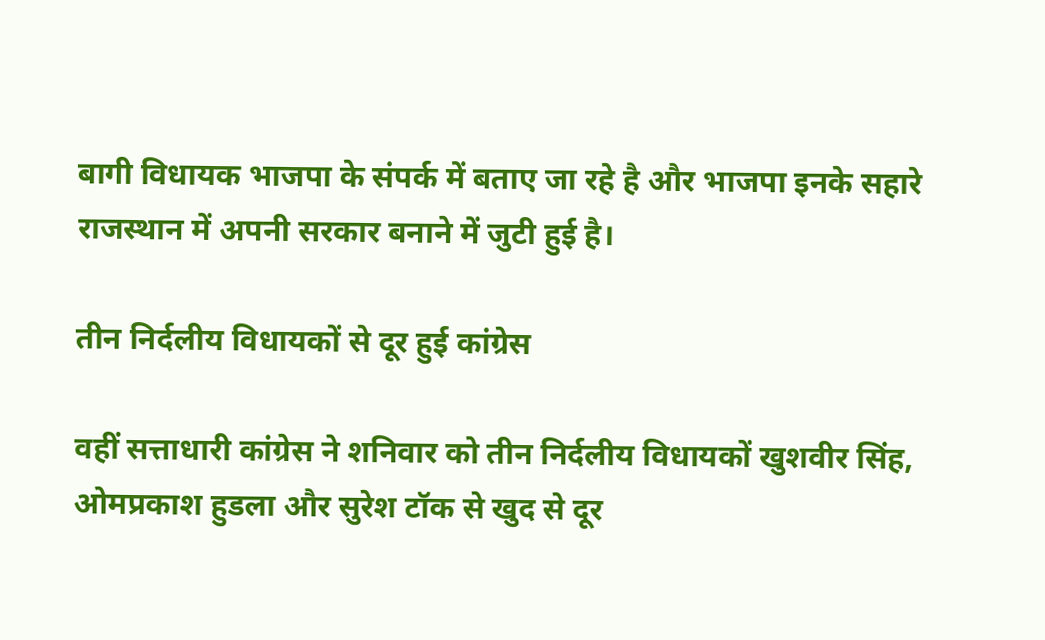बागी विधायक भाजपा के संपर्क में बताए जा रहे है और भाजपा इनके सहारे राजस्थान में अपनी सरकार बनाने में जुटी हुई है।

तीन निर्दलीय विधायकों से दूर हुई कांग्रेस

वहीं सत्ताधारी कांग्रेस ने शनिवार को तीन निर्दलीय विधायकों खुशवीर सिंह, ओमप्रकाश हुडला और सुरेश टॉक से खुद से दूर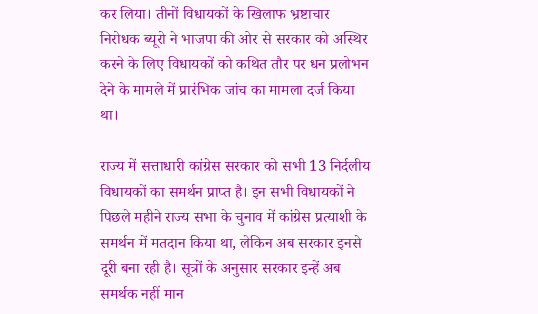कर लिया। तीनों विधायकों के खिलाफ भ्रष्टाचार निरोधक ब्यूरो ने भाजपा की ओर से सरकार को अस्थिर करने के लिए विधायकों को कथित तौर पर धन प्रलोभन देने के मामले में प्रारंभिक जांच का मामला दर्ज किया था।

राज्य में सत्ताधारी कांग्रेस सरकार को सभी 13 निर्दलीय विधायकों का समर्थन प्राप्त है। इन सभी विधायकों ने पिछले महीने राज्य सभा के चुनाव में कांग्रेस प्रत्याशी के समर्थन में मतदान किया था, लेकिन अब सरकार इनसे दूरी बना रही है। सूत्रों के अनुसार सरकार इन्हें अब समर्थक नहीं मान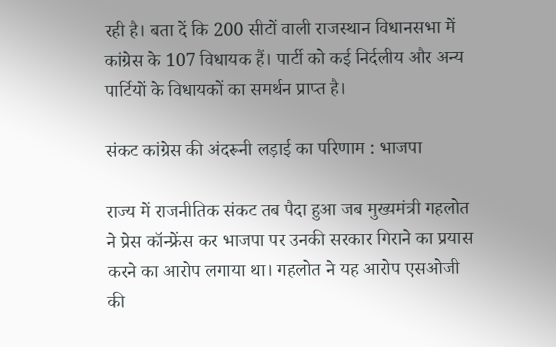रही है। बता दें कि 200 सीटों वाली राजस्थान विधानसभा में कांग्रेस के 107 विधायक हैं। पार्टी को कई निर्दलीय और अन्य पार्टियों के विधायकों का समर्थन प्राप्त है।

संकट कांग्रेस की अंदरूनी लड़ाई का परिणाम : भाजपा

राज्य में राजनीतिक संकट तब पैदा हुआ जब मुख्यमंत्री गहलोत ने प्रेस कॉन्फ्रेंस कर भाजपा पर उनकी सरकार गिराने का प्रयास करने का आरोप लगाया था। गहलोत ने यह आरोप एसओजी की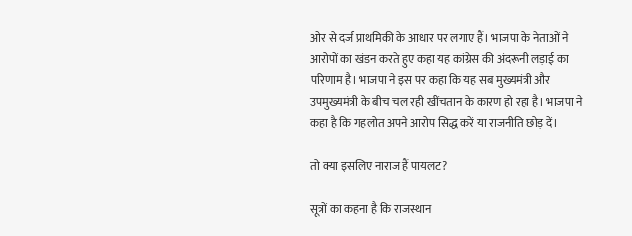ओर से दर्ज प्राथमिकी के आधार पर लगाए हैं। भाजपा के नेताओं ने आरोपों का खंडन करते हुए कहा यह कांग्रेस की अंदरूनी लड़ाई का परिणाम है। भाजपा ने इस पर कहा कि यह सब मुख्यमंत्री और उपमुख्यमंत्री के बीच चल रही खींचतान के कारण हो रहा है। भाजपा ने कहा है कि गहलोत अपने आरोप सिद्ध करें या राजनीति छोड़ दें।

तो क्या इसलिए नाराज हैं पायलट?

सूत्रों का कहना है कि राजस्थान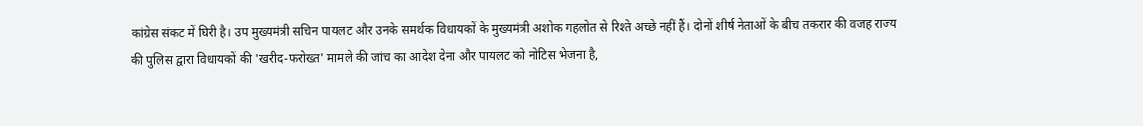कांग्रेस संकट में घिरी है। उप मुख्यमंत्री सचिन पायलट और उनके समर्थक विधायकों के मुख्यमंत्री अशोक गहलोत से रिश्ते अच्छे नहीं हैं। दोनों शीर्ष नेताओं के बीच तकरार की वजह राज्य की पुलिस द्वारा विधायकों की 'खरीद-फरोख्त' मामले की जांच का आदेश देना और पायलट को नोटिस भेजना है,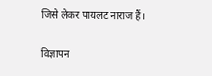जिसे लेकर पायलट नाराज हैं।

विज्ञापन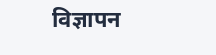विज्ञापन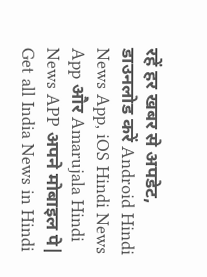रहें हर खबर से अपडेट, डाउनलोड करें Android Hindi News App, iOS Hindi News App और Amarujala Hindi News APP अपने मोबाइल पे|
Get all India News in Hindi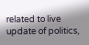related to live update of politics,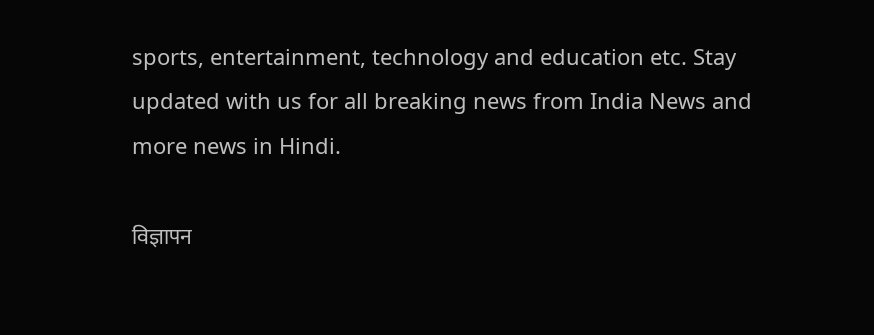sports, entertainment, technology and education etc. Stay updated with us for all breaking news from India News and more news in Hindi.

विज्ञापन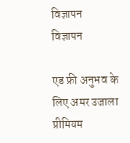विज्ञापन
विज्ञापन

एड फ्री अनुभव के लिए अमर उजाला प्रीमियम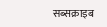सब्सक्राइब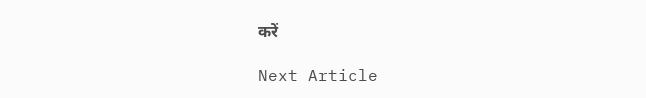करें

Next Article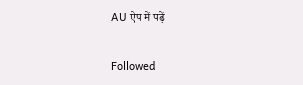AU ऐप में पढ़ें

Followed